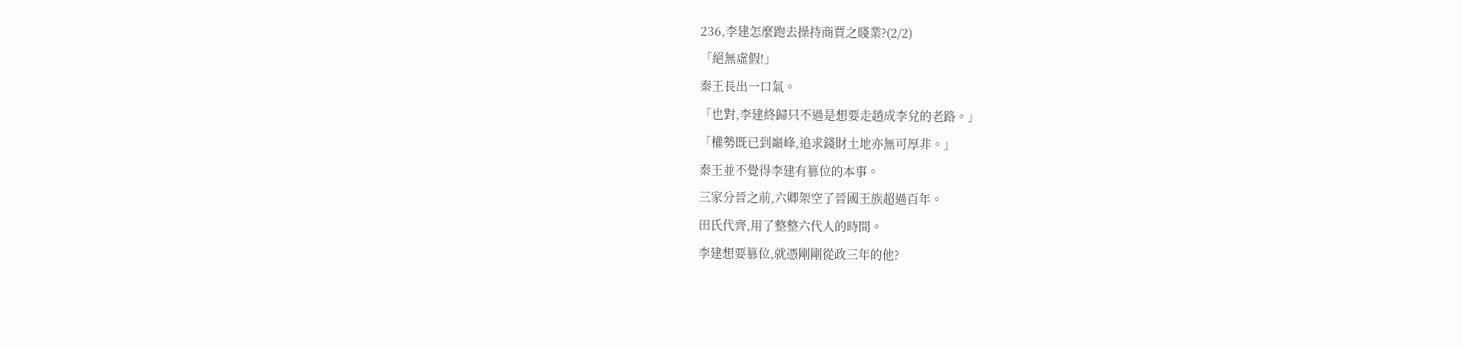236,李建怎麼跑去操持商賈之賤業?(2/2)
「絕無虛假!」
秦王長出一口氣。
「也對,李建終歸只不過是想要走趙成李兌的老路。」
「權勢既已到巔峰,追求錢財土地亦無可厚非。」
秦王並不覺得李建有篡位的本事。
三家分晉之前,六卿架空了晉國王族超過百年。
田氏代齊,用了整整六代人的時間。
李建想要篡位,就憑剛剛從政三年的他?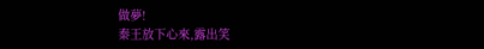做夢!
秦王放下心來,露出笑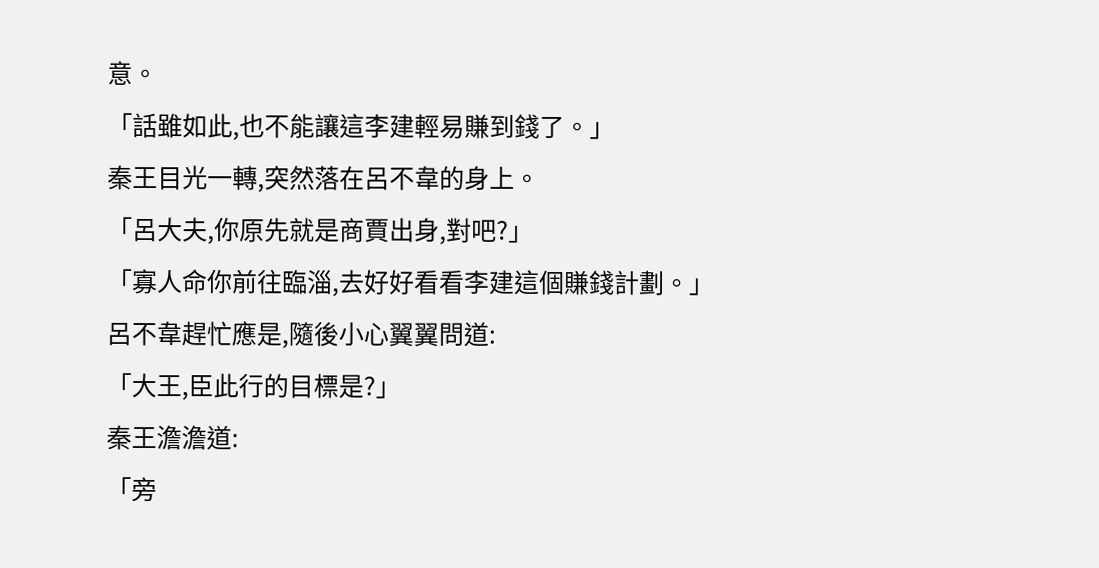意。
「話雖如此,也不能讓這李建輕易賺到錢了。」
秦王目光一轉,突然落在呂不韋的身上。
「呂大夫,你原先就是商賈出身,對吧?」
「寡人命你前往臨淄,去好好看看李建這個賺錢計劃。」
呂不韋趕忙應是,隨後小心翼翼問道:
「大王,臣此行的目標是?」
秦王澹澹道:
「旁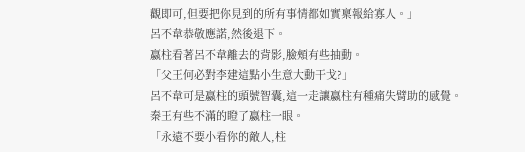觀即可,但要把你見到的所有事情都如實稟報給寡人。」
呂不韋恭敬應諾,然後退下。
嬴柱看著呂不韋離去的背影,臉頰有些抽動。
「父王何必對李建這點小生意大動干戈?」
呂不韋可是嬴柱的頭號智囊,這一走讓嬴柱有種痛失臂助的感覺。
秦王有些不滿的瞪了嬴柱一眼。
「永遠不要小看你的敵人,柱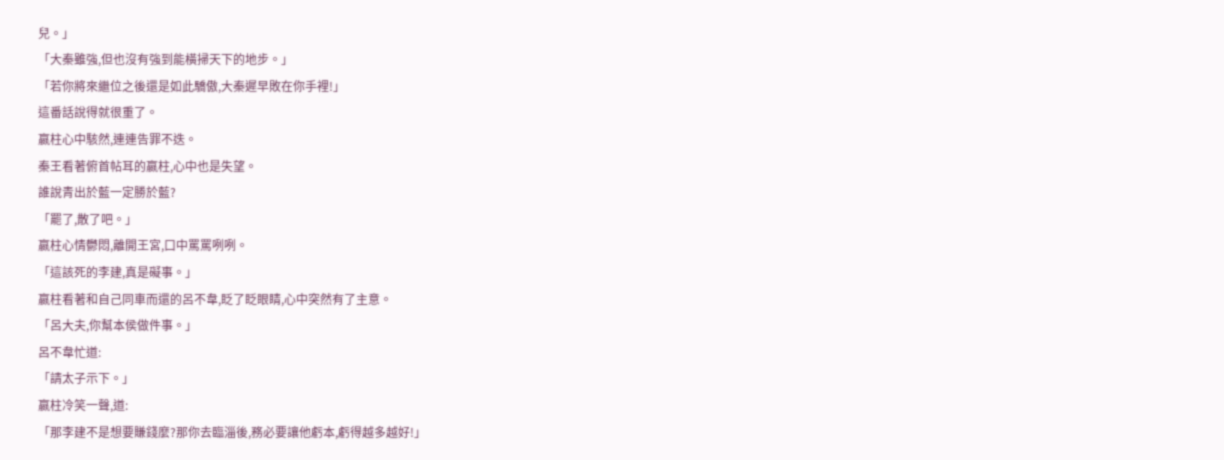兒。」
「大秦雖強,但也沒有強到能橫掃天下的地步。」
「若你將來繼位之後還是如此驕傲,大秦遲早敗在你手裡!」
這番話說得就很重了。
嬴柱心中駭然,連連告罪不迭。
秦王看著俯首帖耳的嬴柱,心中也是失望。
誰說青出於藍一定勝於藍?
「罷了,散了吧。」
嬴柱心情鬱悶,離開王宮,口中罵罵咧咧。
「這該死的李建,真是礙事。」
嬴柱看著和自己同車而還的呂不韋,眨了眨眼睛,心中突然有了主意。
「呂大夫,你幫本侯做件事。」
呂不韋忙道:
「請太子示下。」
嬴柱冷笑一聲,道:
「那李建不是想要賺錢麼?那你去臨淄後,務必要讓他虧本,虧得越多越好!」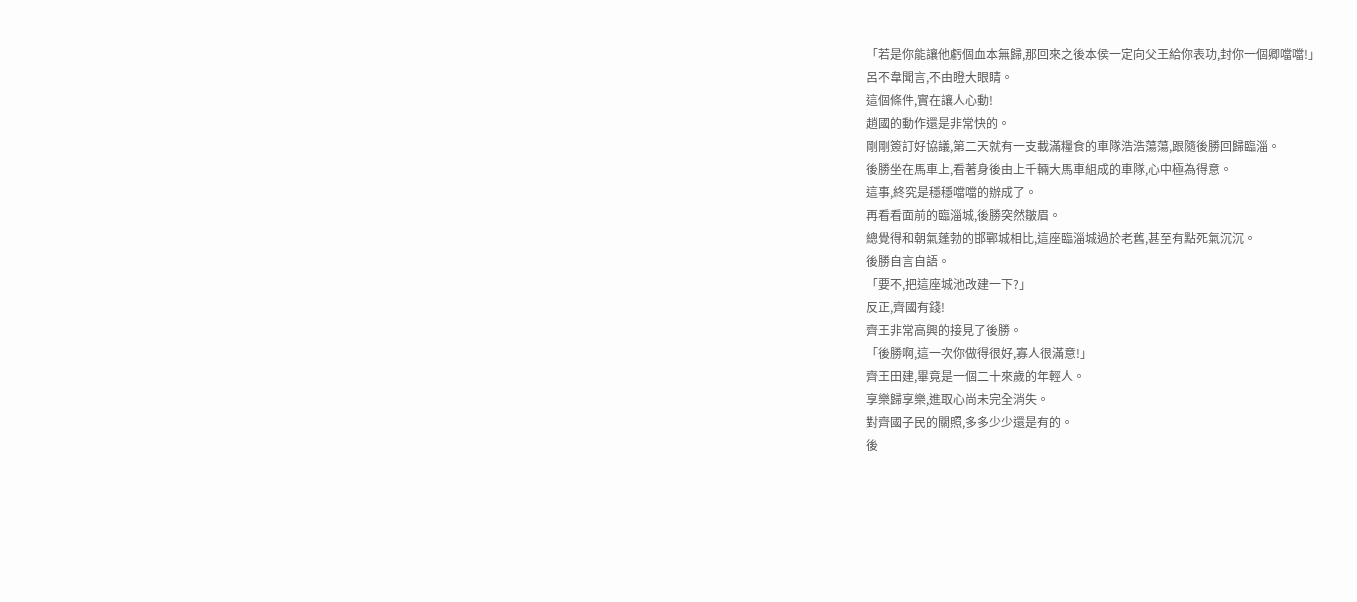「若是你能讓他虧個血本無歸,那回來之後本侯一定向父王給你表功,封你一個卿噹噹!」
呂不韋聞言,不由瞪大眼睛。
這個條件,實在讓人心動!
趙國的動作還是非常快的。
剛剛簽訂好協議,第二天就有一支載滿糧食的車隊浩浩蕩蕩,跟隨後勝回歸臨淄。
後勝坐在馬車上,看著身後由上千輛大馬車組成的車隊,心中極為得意。
這事,終究是穩穩噹噹的辦成了。
再看看面前的臨淄城,後勝突然皺眉。
總覺得和朝氣蓬勃的邯鄲城相比,這座臨淄城過於老舊,甚至有點死氣沉沉。
後勝自言自語。
「要不,把這座城池改建一下?」
反正,齊國有錢!
齊王非常高興的接見了後勝。
「後勝啊,這一次你做得很好,寡人很滿意!」
齊王田建,畢竟是一個二十來歲的年輕人。
享樂歸享樂,進取心尚未完全消失。
對齊國子民的關照,多多少少還是有的。
後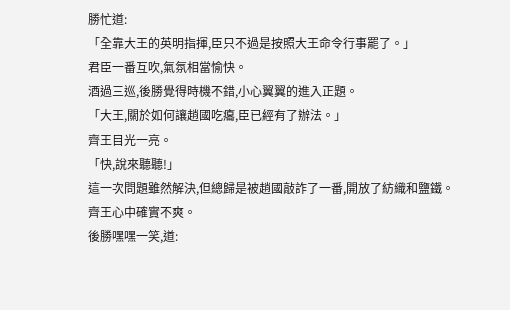勝忙道:
「全靠大王的英明指揮,臣只不過是按照大王命令行事罷了。」
君臣一番互吹,氣氛相當愉快。
酒過三巡,後勝覺得時機不錯,小心翼翼的進入正題。
「大王,關於如何讓趙國吃癟,臣已經有了辦法。」
齊王目光一亮。
「快,說來聽聽!」
這一次問題雖然解決,但總歸是被趙國敲詐了一番,開放了紡織和鹽鐵。
齊王心中確實不爽。
後勝嘿嘿一笑,道: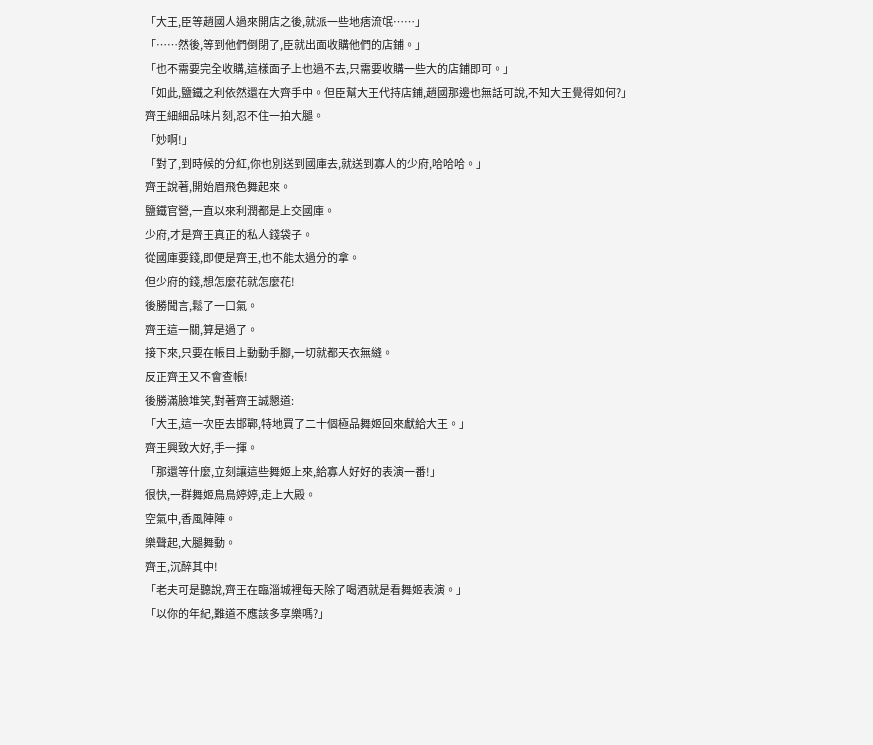「大王,臣等趙國人過來開店之後,就派一些地痞流氓……」
「……然後,等到他們倒閉了,臣就出面收購他們的店鋪。」
「也不需要完全收購,這樣面子上也過不去,只需要收購一些大的店鋪即可。」
「如此,鹽鐵之利依然還在大齊手中。但臣幫大王代持店鋪,趙國那邊也無話可說,不知大王覺得如何?」
齊王細細品味片刻,忍不住一拍大腿。
「妙啊!」
「對了,到時候的分紅,你也別送到國庫去,就送到寡人的少府,哈哈哈。」
齊王說著,開始眉飛色舞起來。
鹽鐵官營,一直以來利潤都是上交國庫。
少府,才是齊王真正的私人錢袋子。
從國庫要錢,即便是齊王,也不能太過分的拿。
但少府的錢,想怎麼花就怎麼花!
後勝聞言,鬆了一口氣。
齊王這一關,算是過了。
接下來,只要在帳目上動動手腳,一切就都天衣無縫。
反正齊王又不會查帳!
後勝滿臉堆笑,對著齊王誠懇道:
「大王,這一次臣去邯鄲,特地買了二十個極品舞姬回來獻給大王。」
齊王興致大好,手一揮。
「那還等什麼,立刻讓這些舞姬上來,給寡人好好的表演一番!」
很快,一群舞姬鳥鳥婷婷,走上大殿。
空氣中,香風陣陣。
樂聲起,大腿舞動。
齊王,沉醉其中!
「老夫可是聽說,齊王在臨淄城裡每天除了喝酒就是看舞姬表演。」
「以你的年紀,難道不應該多享樂嗎?」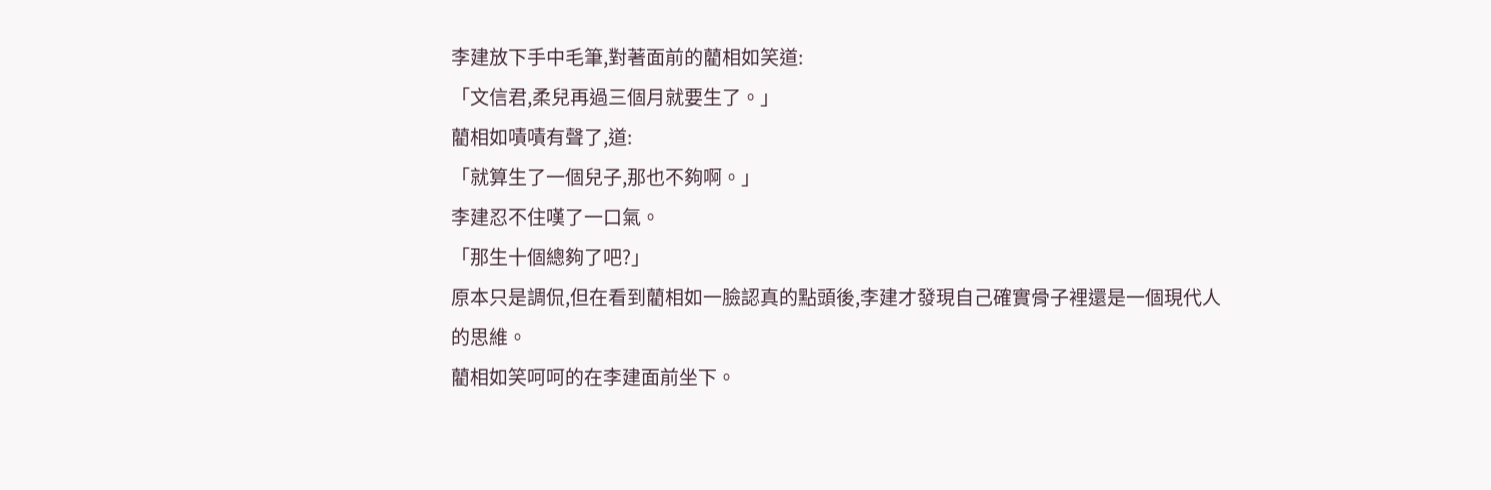李建放下手中毛筆,對著面前的藺相如笑道:
「文信君,柔兒再過三個月就要生了。」
藺相如嘖嘖有聲了,道:
「就算生了一個兒子,那也不夠啊。」
李建忍不住嘆了一口氣。
「那生十個總夠了吧?」
原本只是調侃,但在看到藺相如一臉認真的點頭後,李建才發現自己確實骨子裡還是一個現代人的思維。
藺相如笑呵呵的在李建面前坐下。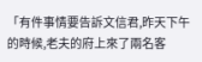「有件事情要告訴文信君,昨天下午的時候,老夫的府上來了兩名客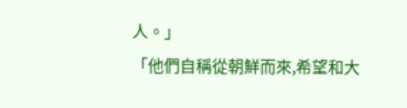人。」
「他們自稱從朝鮮而來,希望和大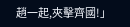趙一起,夾擊齊國!」